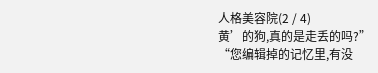人格美容院(2 / 4)
黄’的狗,真的是走丢的吗?”
“您编辑掉的记忆里,有没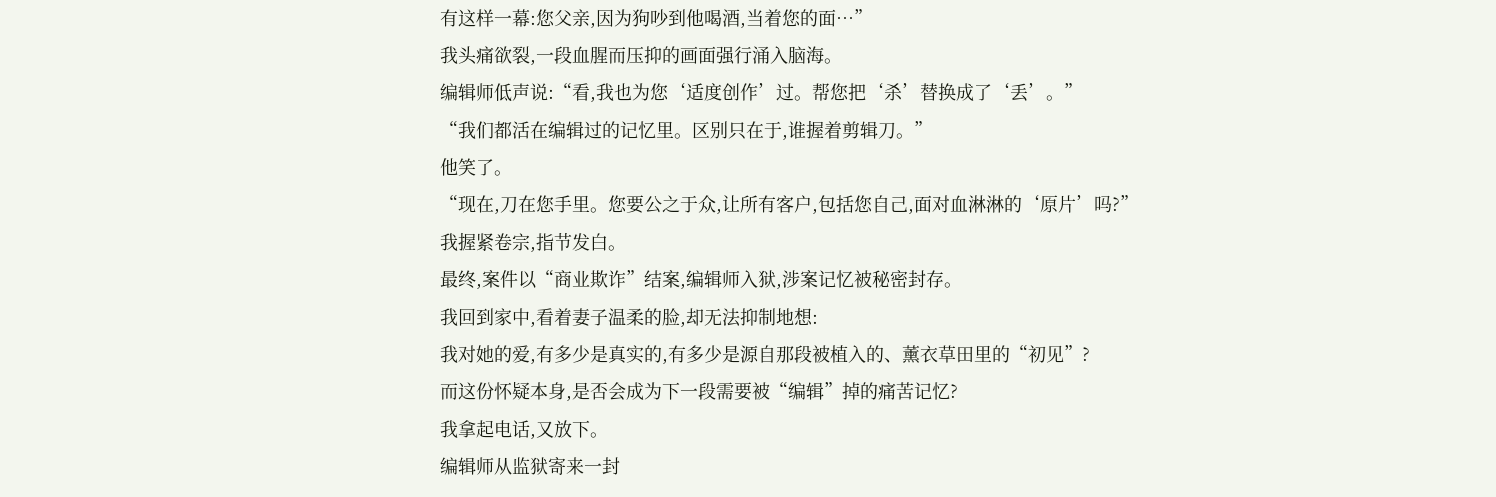有这样一幕:您父亲,因为狗吵到他喝酒,当着您的面…”
我头痛欲裂,一段血腥而压抑的画面强行涌入脑海。
编辑师低声说:“看,我也为您‘适度创作’过。帮您把‘杀’替换成了‘丢’。”
“我们都活在编辑过的记忆里。区别只在于,谁握着剪辑刀。”
他笑了。
“现在,刀在您手里。您要公之于众,让所有客户,包括您自己,面对血淋淋的‘原片’吗?”
我握紧卷宗,指节发白。
最终,案件以“商业欺诈”结案,编辑师入狱,涉案记忆被秘密封存。
我回到家中,看着妻子温柔的脸,却无法抑制地想:
我对她的爱,有多少是真实的,有多少是源自那段被植入的、薰衣草田里的“初见”?
而这份怀疑本身,是否会成为下一段需要被“编辑”掉的痛苦记忆?
我拿起电话,又放下。
编辑师从监狱寄来一封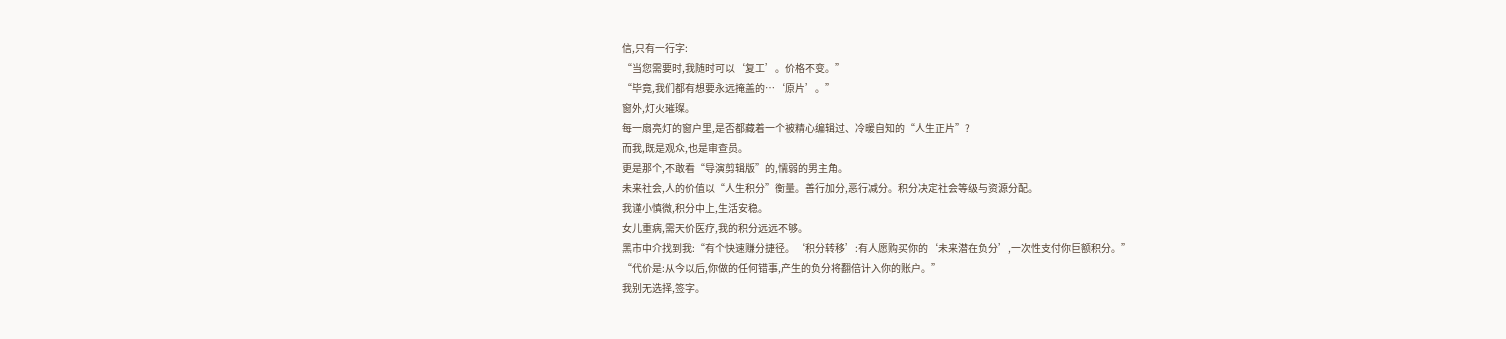信,只有一行字:
“当您需要时,我随时可以‘复工’。价格不变。”
“毕竟,我们都有想要永远掩盖的…‘原片’。”
窗外,灯火璀璨。
每一扇亮灯的窗户里,是否都藏着一个被精心编辑过、冷暖自知的“人生正片”?
而我,既是观众,也是审查员。
更是那个,不敢看“导演剪辑版”的,懦弱的男主角。
未来社会,人的价值以“人生积分”衡量。善行加分,恶行减分。积分决定社会等级与资源分配。
我谨小慎微,积分中上,生活安稳。
女儿重病,需天价医疗,我的积分远远不够。
黑市中介找到我:“有个快速赚分捷径。‘积分转移’:有人愿购买你的‘未来潜在负分’,一次性支付你巨额积分。”
“代价是:从今以后,你做的任何错事,产生的负分将翻倍计入你的账户。”
我别无选择,签字。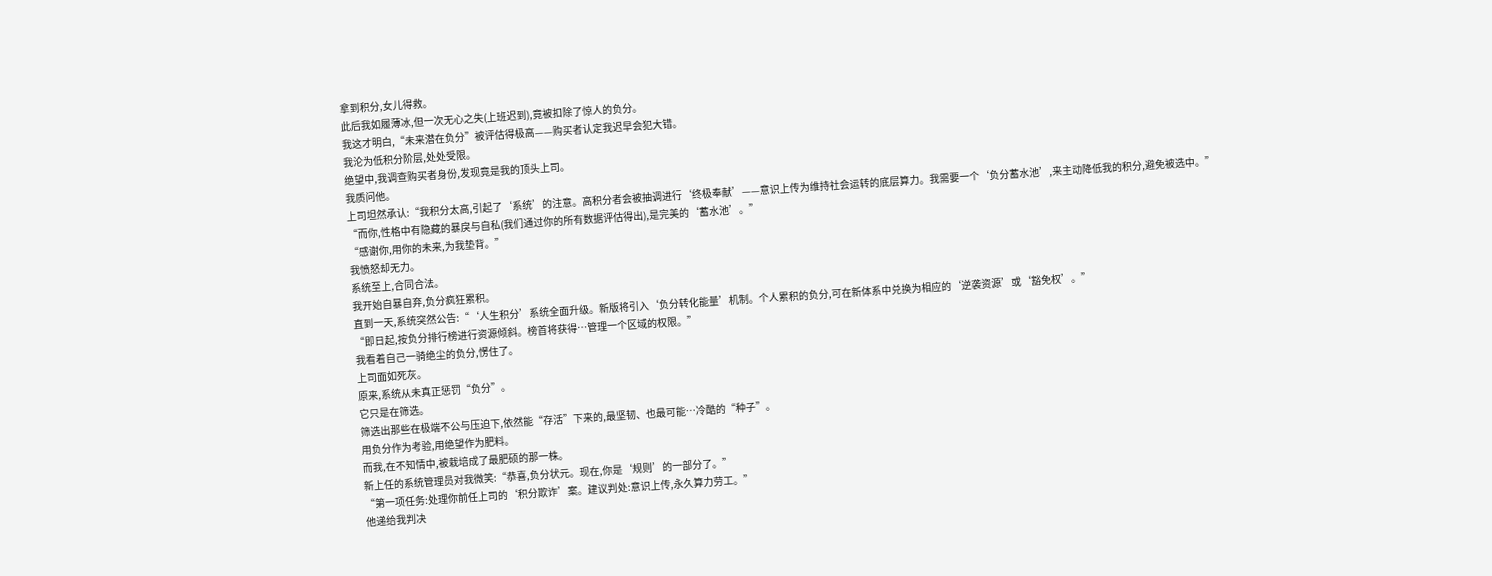拿到积分,女儿得救。
此后我如履薄冰,但一次无心之失(上班迟到),竟被扣除了惊人的负分。
我这才明白,“未来潜在负分”被评估得极高——购买者认定我迟早会犯大错。
我沦为低积分阶层,处处受限。
绝望中,我调查购买者身份,发现竟是我的顶头上司。
我质问他。
上司坦然承认:“我积分太高,引起了‘系统’的注意。高积分者会被抽调进行‘终极奉献’——意识上传为维持社会运转的底层算力。我需要一个‘负分蓄水池’,来主动降低我的积分,避免被选中。”
“而你,性格中有隐藏的暴戾与自私(我们通过你的所有数据评估得出),是完美的‘蓄水池’。”
“感谢你,用你的未来,为我垫背。”
我愤怒却无力。
系统至上,合同合法。
我开始自暴自弃,负分疯狂累积。
直到一天,系统突然公告:“‘人生积分’系统全面升级。新版将引入‘负分转化能量’机制。个人累积的负分,可在新体系中兑换为相应的‘逆袭资源’或‘豁免权’。”
“即日起,按负分排行榜进行资源倾斜。榜首将获得…管理一个区域的权限。”
我看着自己一骑绝尘的负分,愣住了。
上司面如死灰。
原来,系统从未真正惩罚“负分”。
它只是在筛选。
筛选出那些在极端不公与压迫下,依然能“存活”下来的,最坚韧、也最可能…冷酷的“种子”。
用负分作为考验,用绝望作为肥料。
而我,在不知情中,被栽培成了最肥硕的那一株。
新上任的系统管理员对我微笑:“恭喜,负分状元。现在,你是‘规则’的一部分了。”
“第一项任务:处理你前任上司的‘积分欺诈’案。建议判处:意识上传,永久算力劳工。”
他递给我判决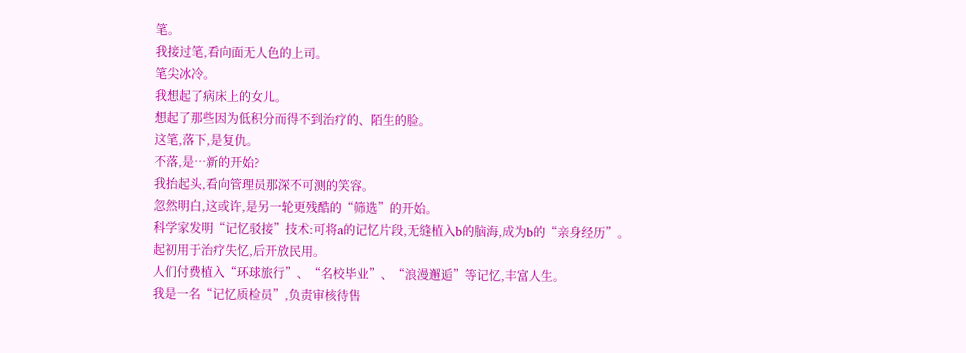笔。
我接过笔,看向面无人色的上司。
笔尖冰冷。
我想起了病床上的女儿。
想起了那些因为低积分而得不到治疗的、陌生的脸。
这笔,落下,是复仇。
不落,是…新的开始?
我抬起头,看向管理员那深不可测的笑容。
忽然明白,这或许,是另一轮更残酷的“筛选”的开始。
科学家发明“记忆驳接”技术:可将a的记忆片段,无缝植入b的脑海,成为b的“亲身经历”。
起初用于治疗失忆,后开放民用。
人们付费植入“环球旅行”、“名校毕业”、“浪漫邂逅”等记忆,丰富人生。
我是一名“记忆质检员”,负责审核待售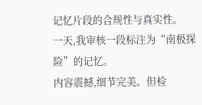记忆片段的合规性与真实性。
一天,我审核一段标注为“南极探险”的记忆。
内容震撼,细节完美。但检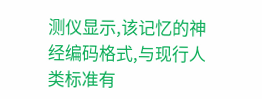测仪显示,该记忆的神经编码格式,与现行人类标准有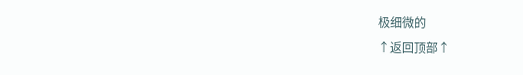极细微的
↑返回顶部↑